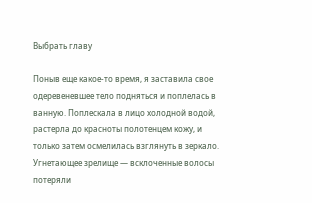Выбрать главу

Поныв еще какое-то время, я заставила свое одеревеневшее тело подняться и поплелась в ванную. Поплескала в лицо холодной водой, растерла до красноты полотенцем кожу, и только затем осмелилась взглянуть в зеркало. Угнетающее зрелище — всклоченные волосы потеряли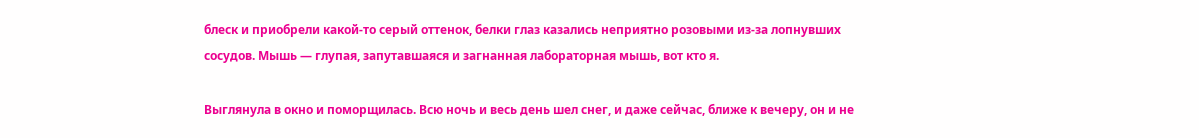блеск и приобрели какой-то серый оттенок, белки глаз казались неприятно розовыми из-за лопнувших сосудов. Мышь — глупая, запутавшаяся и загнанная лабораторная мышь, вот кто я.

Выглянула в окно и поморщилась. Всю ночь и весь день шел снег, и даже сейчас, ближе к вечеру, он и не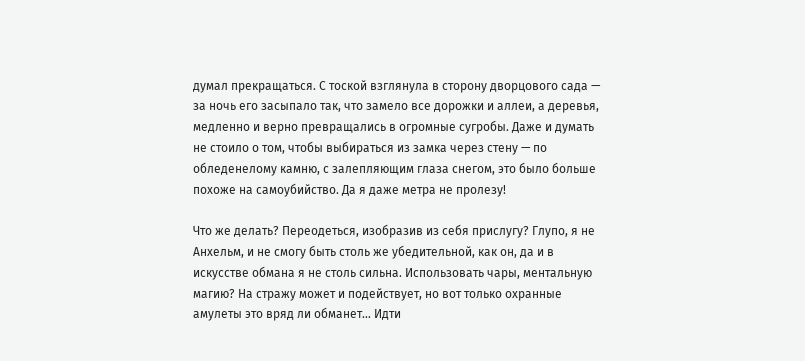думал прекращаться. С тоской взглянула в сторону дворцового сада — за ночь его засыпало так, что замело все дорожки и аллеи, а деревья, медленно и верно превращались в огромные сугробы. Даже и думать не стоило о том, чтобы выбираться из замка через стену — по обледенелому камню, с залепляющим глаза снегом, это было больше похоже на самоубийство. Да я даже метра не пролезу!

Что же делать? Переодеться, изобразив из себя прислугу? Глупо, я не Анхельм, и не смогу быть столь же убедительной, как он, да и в искусстве обмана я не столь сильна. Использовать чары, ментальную магию? На стражу может и подействует, но вот только охранные амулеты это вряд ли обманет… Идти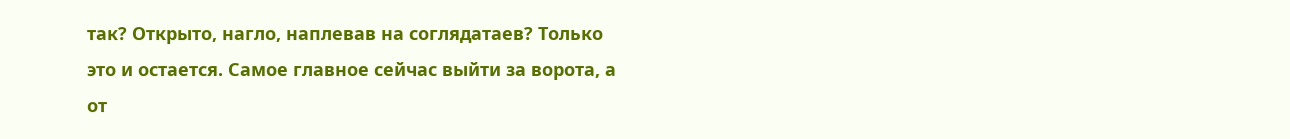так? Открыто, нагло, наплевав на соглядатаев? Только это и остается. Самое главное сейчас выйти за ворота, а от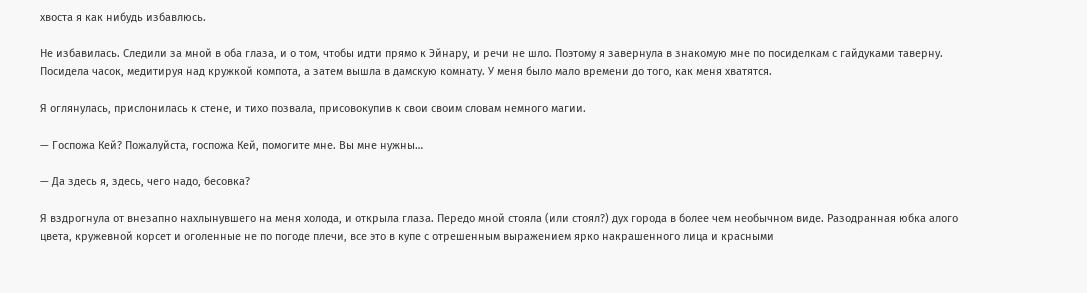хвоста я как нибудь избавлюсь.

Не избавилась. Следили за мной в оба глаза, и о том, чтобы идти прямо к Эйнару, и речи не шло. Поэтому я завернула в знакомую мне по посиделкам с гайдуками таверну. Посидела часок, медитируя над кружкой компота, а затем вышла в дамскую комнату. У меня было мало времени до того, как меня хватятся.

Я оглянулась, прислонилась к стене, и тихо позвала, присовокупив к свои своим словам немного магии.

— Госпожа Кей? Пожалуйста, госпожа Кей, помогите мне. Вы мне нужны…

— Да здесь я, здесь, чего надо, бесовка?

Я вздрогнула от внезапно нахлынувшего на меня холода, и открыла глаза. Передо мной стояла (или стоял?) дух города в более чем необычном виде. Разодранная юбка алого цвета, кружевной корсет и оголенные не по погоде плечи, все это в купе с отрешенным выражением ярко накрашенного лица и красными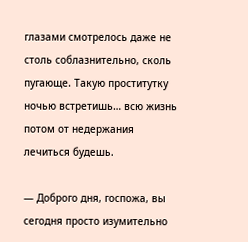глазами смотрелось даже не столь соблазнительно, сколь пугающе. Такую проститутку ночью встретишь… всю жизнь потом от недержания лечиться будешь.

— Доброго дня, госпожа, вы сегодня просто изумительно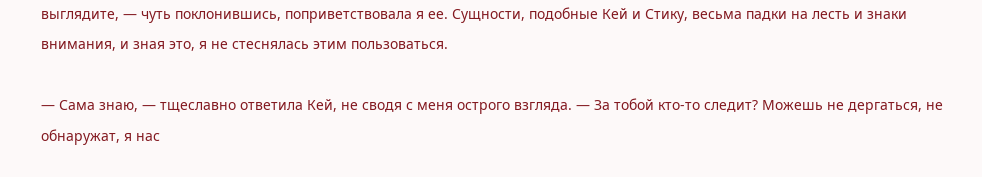выглядите, — чуть поклонившись, поприветствовала я ее. Сущности, подобные Кей и Стику, весьма падки на лесть и знаки внимания, и зная это, я не стеснялась этим пользоваться.

— Сама знаю, — тщеславно ответила Кей, не сводя с меня острого взгляда. — За тобой кто-то следит? Можешь не дергаться, не обнаружат, я нас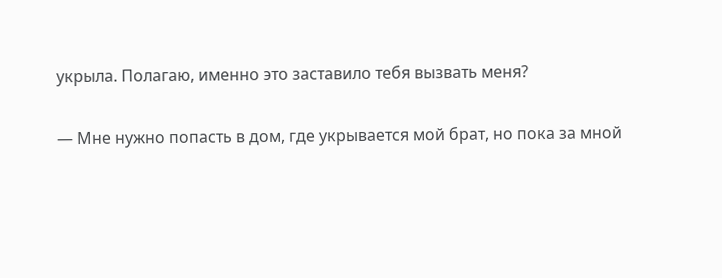укрыла. Полагаю, именно это заставило тебя вызвать меня?

— Мне нужно попасть в дом, где укрывается мой брат, но пока за мной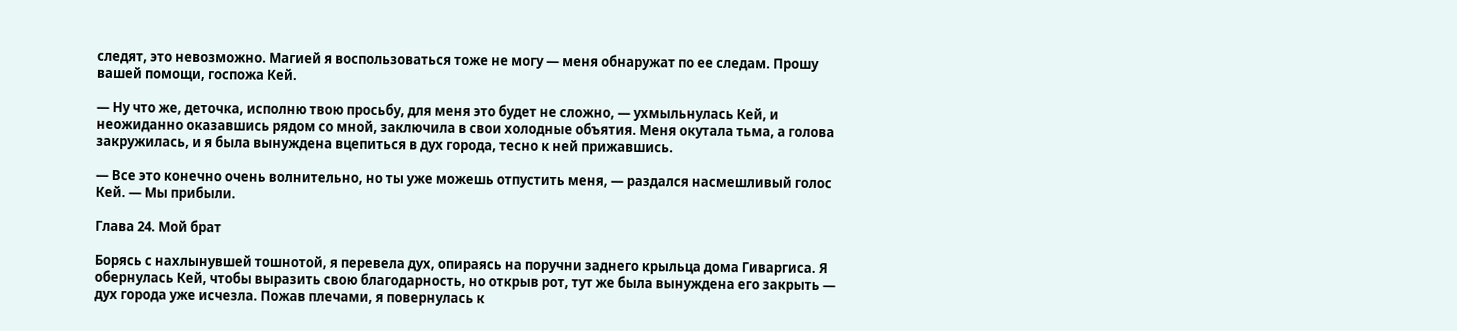следят, это невозможно. Магией я воспользоваться тоже не могу — меня обнаружат по ее следам. Прошу вашей помощи, госпожа Кей.

— Ну что же, деточка, исполню твою просьбу, для меня это будет не сложно, — ухмыльнулась Кей, и неожиданно оказавшись рядом со мной, заключила в свои холодные объятия. Меня окутала тьма, а голова закружилась, и я была вынуждена вцепиться в дух города, тесно к ней прижавшись.

— Все это конечно очень волнительно, но ты уже можешь отпустить меня, — раздался насмешливый голос Кей. — Мы прибыли.

Глава 24. Мой брат

Борясь с нахлынувшей тошнотой, я перевела дух, опираясь на поручни заднего крыльца дома Гиваргиса. Я обернулась Кей, чтобы выразить свою благодарность, но открыв рот, тут же была вынуждена его закрыть — дух города уже исчезла. Пожав плечами, я повернулась к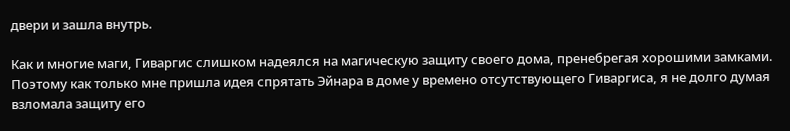двери и зашла внутрь.

Как и многие маги, Гиваргис слишком надеялся на магическую защиту своего дома, пренебрегая хорошими замками. Поэтому как только мне пришла идея спрятать Эйнара в доме у времено отсутствующего Гиваргиса, я не долго думая взломала защиту его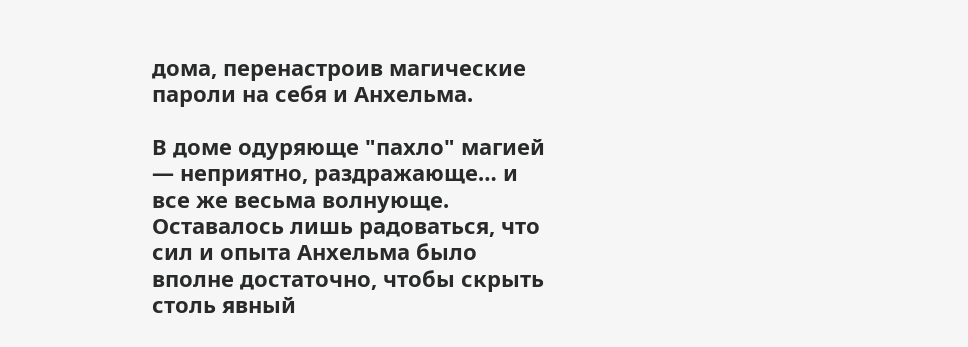дома, перенастроив магические пароли на себя и Анхельма.

В доме одуряюще "пахло" магией — неприятно, раздражающе… и все же весьма волнующе. Оставалось лишь радоваться, что сил и опыта Анхельма было вполне достаточно, чтобы скрыть столь явный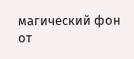магический фон от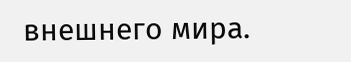внешнего мира.